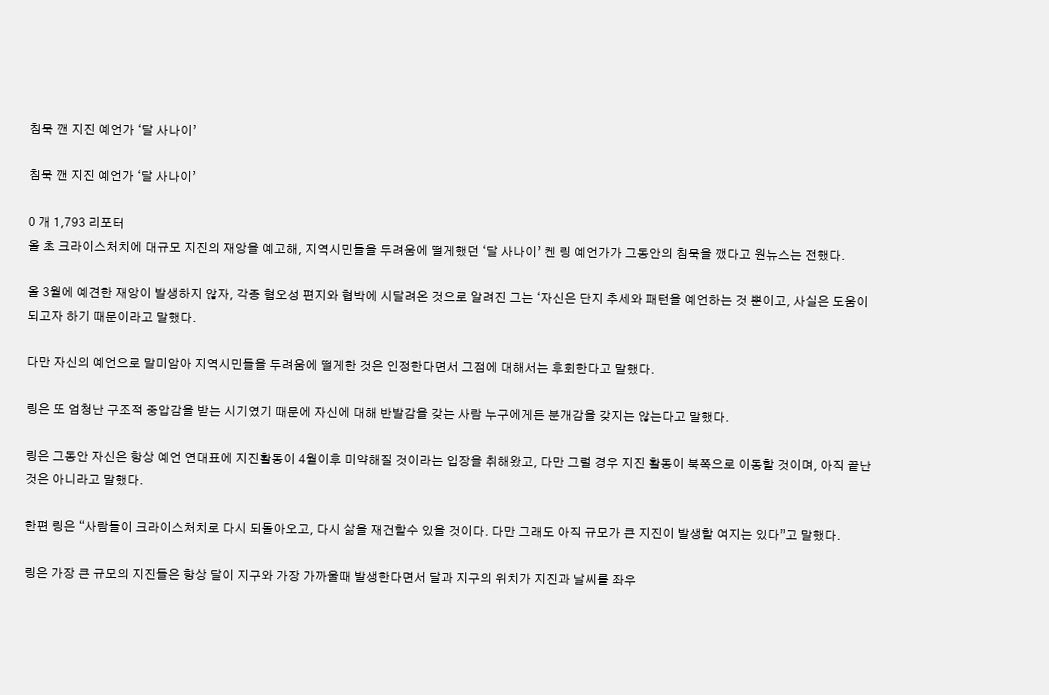침묵 깬 지진 예언가 ‘달 사나이’

침묵 깬 지진 예언가 ‘달 사나이’

0 개 1,793 리포터
올 초 크라이스처치에 대규모 지진의 재앙을 예고해, 지역시민들을 두려움에 떨게했던 ‘달 사나이’ 켄 링 예언가가 그동안의 침묵을 깼다고 원뉴스는 전했다.

올 3월에 예견한 재앙이 발생하지 않자, 각종 혐오성 편지와 협박에 시달려온 것으로 알려진 그는 ‘자신은 단지 추세와 패턴을 예언하는 것 뿐이고, 사실은 도움이 되고자 하기 때문이라고 말했다.

다만 자신의 예언으로 말미암아 지역시민들을 두려움에 떨게한 것은 인정한다면서 그점에 대해서는 후회한다고 말했다.

링은 또 엄청난 구조적 중압감을 받는 시기였기 때문에 자신에 대해 반발감을 갖는 사람 누구에게든 분개감을 갖지는 않는다고 말했다.

링은 그동안 자신은 항상 예언 연대표에 지진활동이 4월이후 미약해질 것이라는 입장을 취해왔고, 다만 그럴 경우 지진 활동이 북쪽으로 이동할 것이며, 아직 끝난 것은 아니라고 말했다.

한편 링은 “사람들이 크라이스처치로 다시 되돌아오고, 다시 삶을 재건할수 있을 것이다. 다만 그래도 아직 규모가 큰 지진이 발생할 여지는 있다”고 말했다.

링은 가장 큰 규모의 지진들은 항상 달이 지구와 가장 가까울때 발생한다면서 달과 지구의 위치가 지진과 날씨를 좌우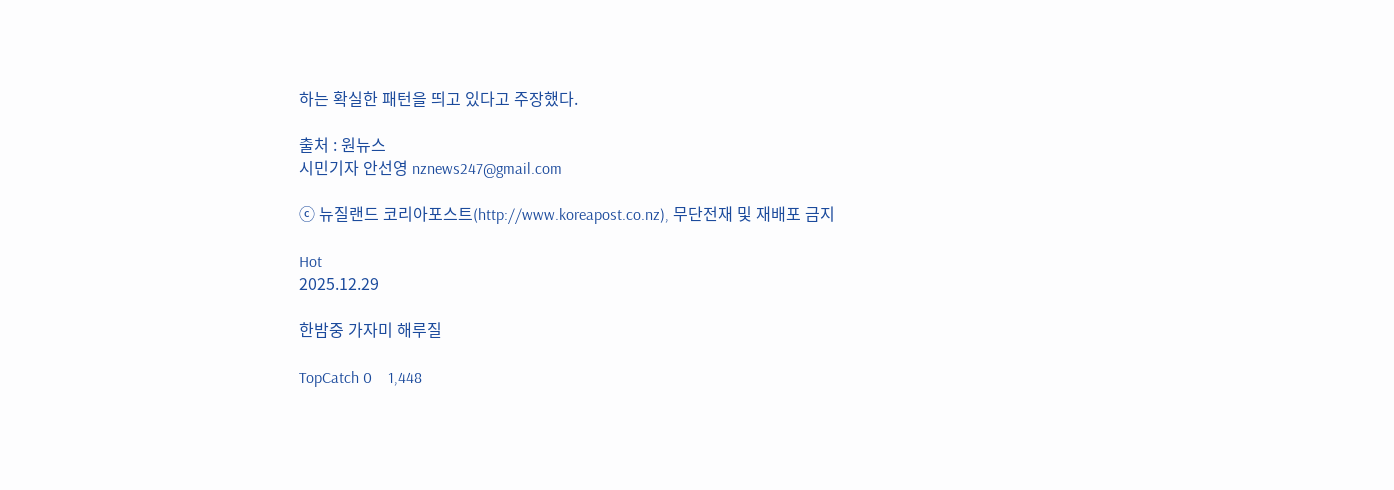하는 확실한 패턴을 띄고 있다고 주장했다.

출처 : 원뉴스
시민기자 안선영 nznews247@gmail.com

ⓒ 뉴질랜드 코리아포스트(http://www.koreapost.co.nz), 무단전재 및 재배포 금지

Hot
2025.12.29

한밤중 가자미 해루질

TopCatch 0    1,448